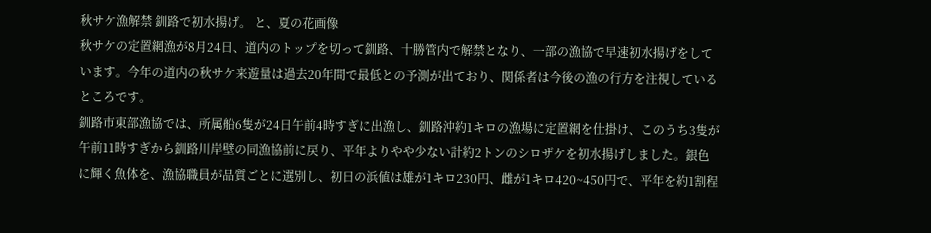秋サケ漁解禁 釧路で初水揚げ。 と、夏の花画像
秋サケの定置網漁が8月24日、道内のトップを切って釧路、十勝管内で解禁となり、一部の漁協で早速初水揚げをしています。今年の道内の秋サケ来遊量は過去20年間で最低との予測が出ており、関係者は今後の漁の行方を注視しているところです。
釧路市東部漁協では、所属船6隻が24日午前4時すぎに出漁し、釧路沖約1キロの漁場に定置網を仕掛け、このうち3隻が午前11時すぎから釧路川岸壁の同漁協前に戻り、平年よりやや少ない計約2トンのシロザケを初水揚げしました。銀色に輝く魚体を、漁協職員が品質ごとに選別し、初日の浜値は雄が1キロ230円、雌が1キロ420~450円で、平年を約1割程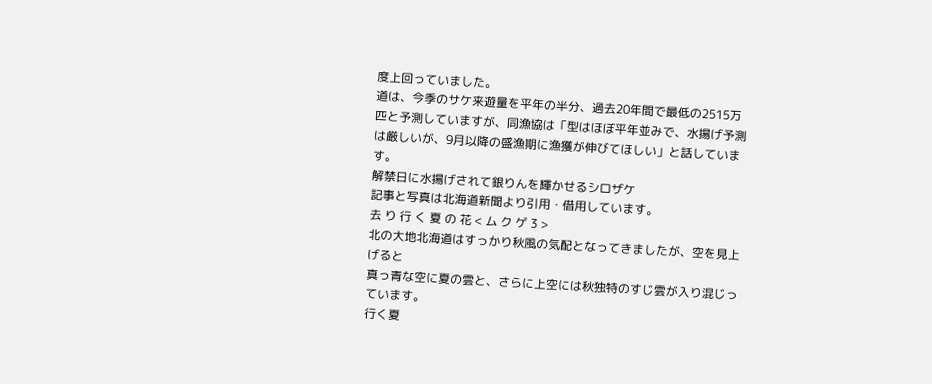度上回っていました。
道は、今季のサケ来遊量を平年の半分、過去20年間で最低の2515万匹と予測していますが、同漁協は「型はほぼ平年並みで、水揚げ予測は厳しいが、9月以降の盛漁期に漁獲が伸びてほしい」と話しています。
解禁日に水揚げされて銀りんを輝かせるシロザケ
記事と写真は北海道新聞より引用・借用しています。
去 り 行 く 夏 の 花 < ム ク ゲ 3 >
北の大地北海道はすっかり秋風の気配となってきましたが、空を見上げると
真っ青な空に夏の雲と、さらに上空には秋独特のすじ雲が入り混じっています。
行く夏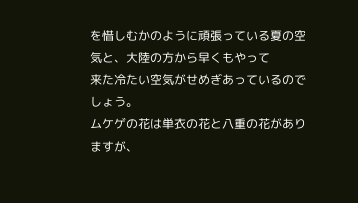を惜しむかのように頑張っている夏の空気と、大陸の方から早くもやって
来た冷たい空気がせめぎあっているのでしょう。
ムケゲの花は単衣の花と八重の花がありますが、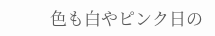色も白やピンク日の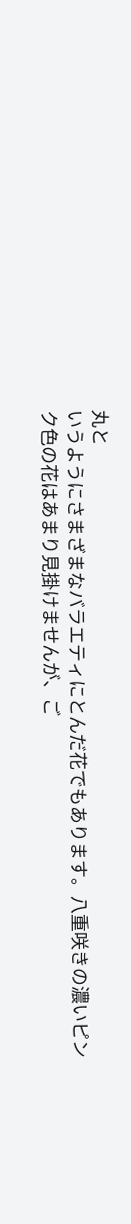丸と
いうようにさまざまなバラエティにとんだ花でもあります。八重咲きの濃いピン
ク色の花はあまり見掛けませんが、ご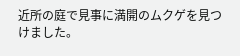近所の庭で見事に満開のムクゲを見つ
けました。